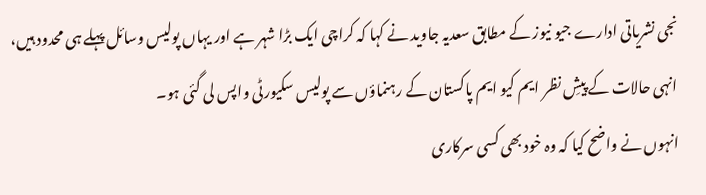نجی نشریاتی ادارے جیو نیوز کے مطابق سعدیہ جاوید نے کہا کہ کراچی ایک بڑا شہر ہے اور یہاں پولیس وسائل پہلے ہی محدود ہیں، انہی حالات کے پیشِ نظر ایم کیو ایم پاکستان کے رہنماؤں سے پولیس سکیورٹی واپس لی گئی ہو۔
انہوں نے واضح کیا کہ وہ خود بھی کسی سرکاری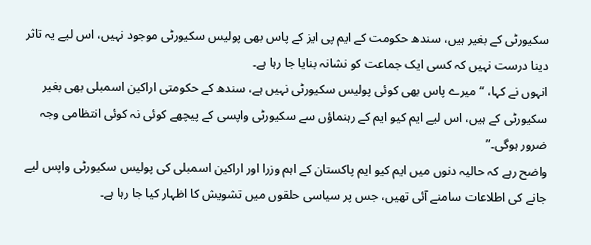سکیورٹی کے بغیر ہیں، سندھ حکومت کے ایم پی ایز کے پاس بھی پولیس سکیورٹی موجود نہیں، اس لیے یہ تاثر دینا درست نہیں کہ کسی ایک جماعت کو نشانہ بنایا جا رہا ہے۔
انہوں نے کہا، “میرے پاس بھی کوئی پولیس سکیورٹی نہیں ہے، سندھ کے حکومتی اراکین اسمبلی بھی بغیر سکیورٹی کے ہیں، اس لیے ایم کیو ایم کے رہنماؤں سے سکیورٹی واپسی کے پیچھے کوئی نہ کوئی انتظامی وجہ ضرور ہوگی۔”
واضح رہے کہ حالیہ دنوں میں ایم کیو ایم پاکستان کے اہم وزرا اور اراکین اسمبلی کی پولیس سکیورٹی واپس لیے جانے کی اطلاعات سامنے آئی تھیں، جس پر سیاسی حلقوں میں تشویش کا اظہار کیا جا رہا ہے۔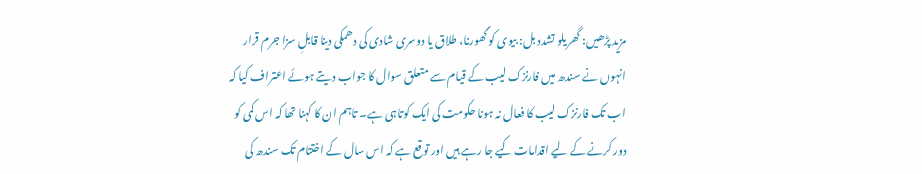مزید پڑھیں: گھریلو تشدد بل: بیوی کو گھورنا، طلاق یا دوسری شادی کی دھمکی دینا قابلِ سزا جرم قرار
انہوں نے سندھ میں فارنزک لیب کے قیام سے متعلق سوال کا جواب دیتے ہوئے اعتراف کیا کہ اب تک فارنزک لیب کا فعال نہ ہونا حکومت کی ایک کوتاہی ہے۔ تاہم ان کا کہنا تھا کہ اس کمی کو دور کرنے کے لیے اقدامات کیے جا رہے ہیں اور توقع ہے کہ اس سال کے اختتام تک سندھ کی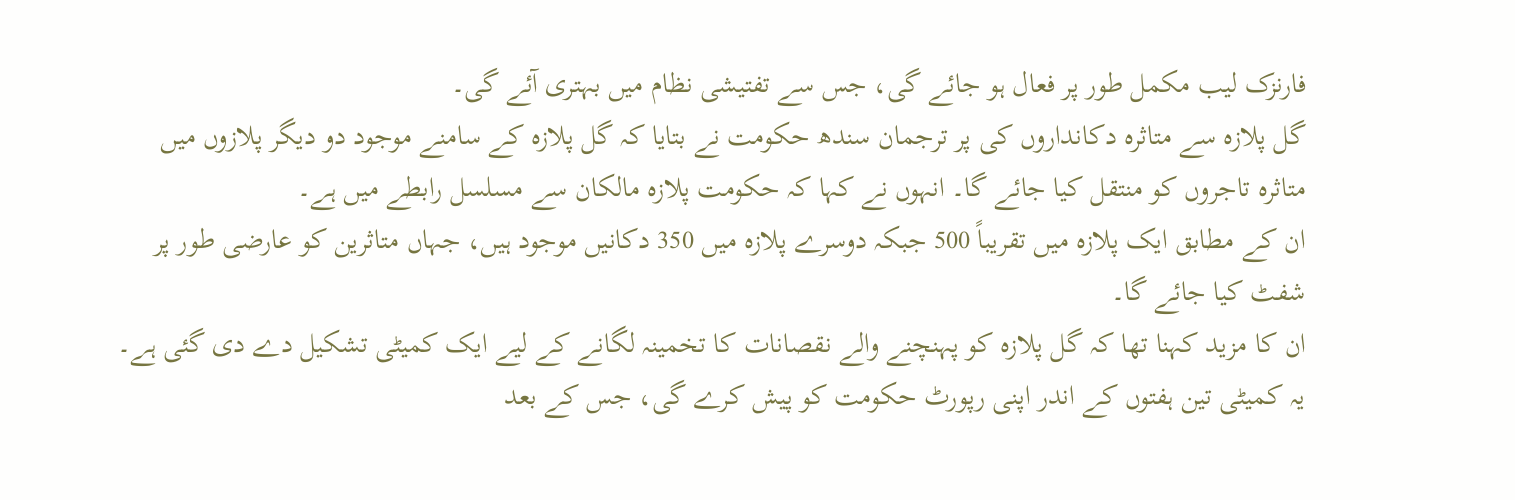فارنزک لیب مکمل طور پر فعال ہو جائے گی، جس سے تفتیشی نظام میں بہتری آئے گی۔
گل پلازہ سے متاثرہ دکانداروں کی پر ترجمان سندھ حکومت نے بتایا کہ گل پلازہ کے سامنے موجود دو دیگر پلازوں میں متاثرہ تاجروں کو منتقل کیا جائے گا۔ انہوں نے کہا کہ حکومت پلازہ مالکان سے مسلسل رابطے میں ہے۔
ان کے مطابق ایک پلازہ میں تقریباً 500 جبکہ دوسرے پلازہ میں 350 دکانیں موجود ہیں، جہاں متاثرین کو عارضی طور پر شفٹ کیا جائے گا۔
ان کا مزید کہنا تھا کہ گل پلازہ کو پہنچنے والے نقصانات کا تخمینہ لگانے کے لیے ایک کمیٹی تشکیل دے دی گئی ہے۔ یہ کمیٹی تین ہفتوں کے اندر اپنی رپورٹ حکومت کو پیش کرے گی، جس کے بعد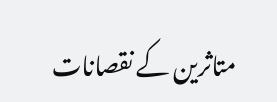متاثرین کے نقصانات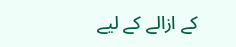کے ازالے کے لیے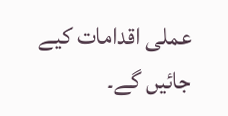عملی اقدامات کیے جائیں گے۔